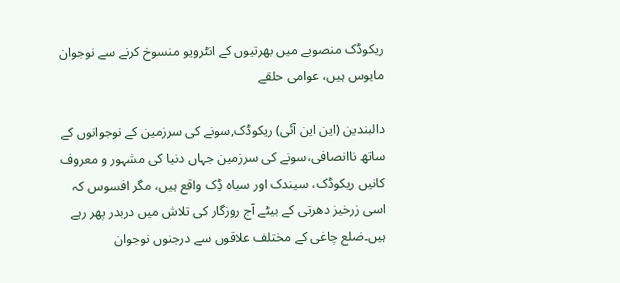ریکوڈک منصوبے میں بھرتیوں کے انٹرویو منسوخ کرنے سے نوجوان مایوس ہیں، عوامی حلقے

دالبندین (این این آئی) ریکوڈک,سونے کی سرزمین کے نوجوانوں کے ساتھ ناانصافی،سونے کی سرزمین جہاں دنیا کی مشہور و معروف کانیں ریکوڈک، سیندک اور سیاہ ڈِک واقع ہیں، مگر افسوس کہ اسی زرخیز دھرتی کے بیٹے آج روزگار کی تلاش میں دربدر پھر رہے ہیں۔ضلع چاغی کے مختلف علاقوں سے درجنوں نوجوان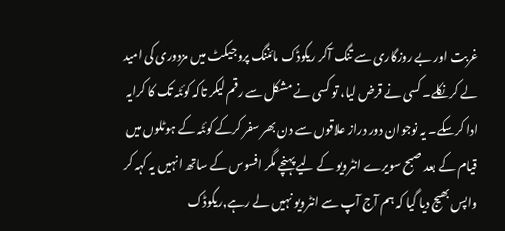غربت اور بے روزگاری سے تنگ آکر ریکوڈک مائننگ پروجیکٹ میں مزدوری کی امید لے کر نکلے۔ کسی نے قرض لیا، تو کسی نے مشکل سے رقم لیکر تاکہ کوئٹہ تک کا کرایہ ادا کرسکے۔ یہ نوجوان دور دراز علاقوں سے دن بھر سفر کرکے کوئٹہ کے ہوٹلوں میں قیام کے بعد صبح سویرے انٹرویو کے لیے پہنچے مگر افسوس کے ساتھ انہیں یہ کہہ کر واپس بھیج دیا گیا کہ ہم آج آپ سے انٹرویو نہیں لے رہے,ریکوڈک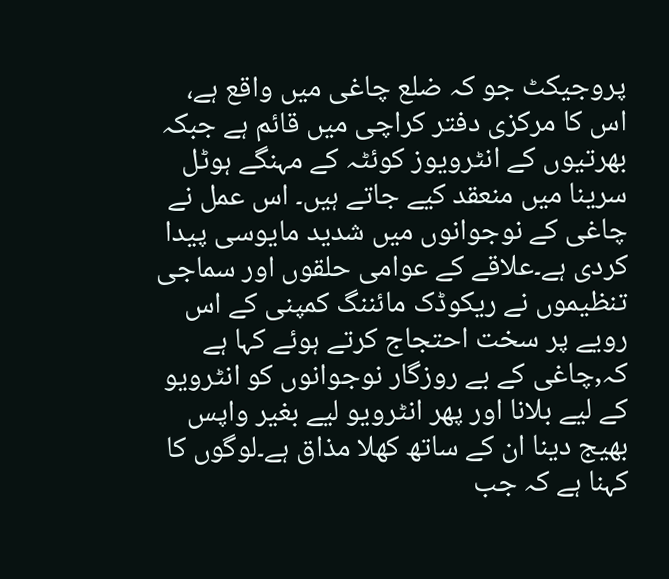پروجیکٹ جو کہ ضلع چاغی میں واقع ہے، اس کا مرکزی دفتر کراچی میں قائم ہے جبکہ بھرتیوں کے انٹرویوز کوئٹہ کے مہنگے ہوٹل سرینا میں منعقد کیے جاتے ہیں۔ اس عمل نے چاغی کے نوجوانوں میں شدید مایوسی پیدا کردی ہے۔علاقے کے عوامی حلقوں اور سماجی تنظیموں نے ریکوڈک مائننگ کمپنی کے اس رویے پر سخت احتجاج کرتے ہوئے کہا ہے کہ,چاغی کے بے روزگار نوجوانوں کو انٹرویو کے لیے بلانا اور پھر انٹرویو لیے بغیر واپس بھیج دینا ان کے ساتھ کھلا مذاق ہے۔لوگوں کا کہنا ہے کہ جب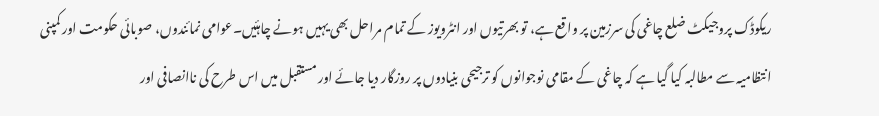ریکوڈک پروجیکٹ ضلع چاغی کی سرزمین پر واقع ہے، تو بھرتیوں اور انٹرویوز کے تمام مراحل بھی یہیں ہونے چاہئیں۔عوامی نمائندوں، صوبائی حکومت اور کمپنی انتظامیہ سے مطالبہ کیا گیا ہے کہ چاغی کے مقامی نوجوانوں کو ترجیحی بنیادوں پر روزگار دیا جائے اور مستقبل میں اس طرح کی ناانصافی اور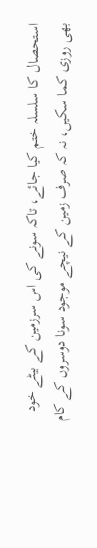استحصال کا سلسلہ ختم کیا جائے، تاکہ سونے کی اس سرزمین کے بیٹے خود بھی روزی کما سکیں، نہ کہ صرف زمین کے نیچے موجود سونا دوسروں کے کام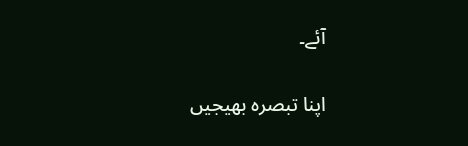آئے۔

اپنا تبصرہ بھیجیں